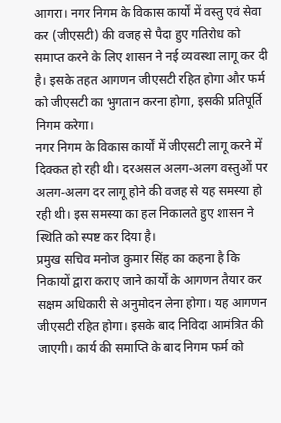आगरा। नगर निगम के विकास कार्यों में वस्तु एवं सेवा कर (जीएसटी) की वजह से पैदा हुए गतिरोध को समाप्त करने के लिए शासन ने नई व्यवस्था लागू कर दी है। इसके तहत आगणन जीएसटी रहित होगा और फर्म को जीएसटी का भुगतान करना होगा, इसकी प्रतिपूर्ति निगम करेगा।
नगर निगम के विकास कार्यों में जीएसटी लागू करने में दिक्कत हो रही थी। दरअसल अलग-अलग वस्तुओं पर अलग-अलग दर लागू होने की वजह से यह समस्या हो रही थी। इस समस्या का हल निकालते हुए शासन ने स्थिति को स्पष्ट कर दिया है।
प्रमुख सचिव मनोज कुमार सिंह का कहना है कि निकायों द्वारा कराए जाने कार्यों के आगणन तैयार कर सक्षम अधिकारी से अनुमोदन लेना होगा। यह आगणन जीएसटी रहित होगा। इसके बाद निविदा आमंत्रित की जाएगी। कार्य की समाप्ति के बाद निगम फर्म को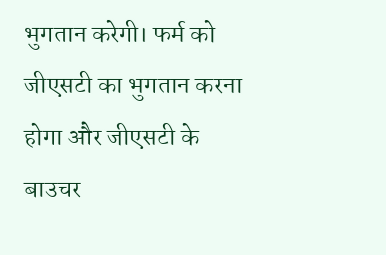भुगतान करेगी। फर्म को जीएसटी का भुगतान करना होगा और जीएसटी के बाउचर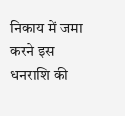निकाय में जमा करने इस धनराशि की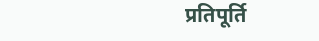प्रतिपूर्ति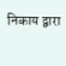निकाय द्वारा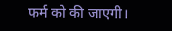फर्म को की जाएगी।